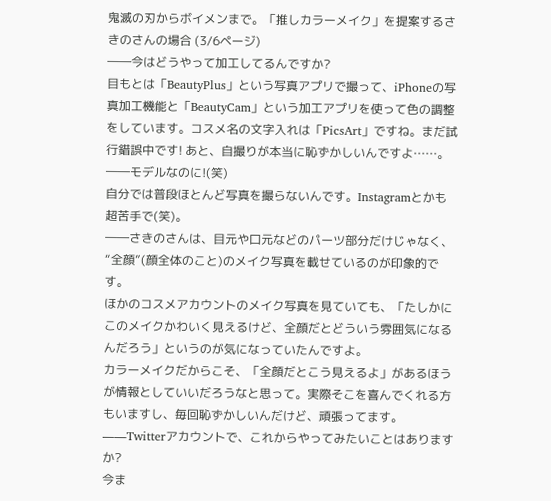鬼滅の刃からボイメンまで。「推しカラーメイク」を提案するさきのさんの場合 (3/6ページ)
――今はどうやって加工してるんですか?
目もとは「BeautyPlus」という写真アプリで撮って、iPhoneの写真加工機能と「BeautyCam」という加工アプリを使って色の調整をしています。コスメ名の文字入れは「PicsArt」ですね。まだ試行錯誤中です! あと、自撮りが本当に恥ずかしいんですよ……。
――モデルなのに!(笑)
自分では普段ほとんど写真を撮らないんです。Instagramとかも超苦手で(笑)。
――さきのさんは、目元や口元などのパーツ部分だけじゃなく、“全顔”(顔全体のこと)のメイク写真を載せているのが印象的です。
ほかのコスメアカウントのメイク写真を見ていても、「たしかにこのメイクかわいく見えるけど、全顔だとどういう雰囲気になるんだろう」というのが気になっていたんですよ。
カラーメイクだからこそ、「全顔だとこう見えるよ」があるほうが情報としていいだろうなと思って。実際そこを喜んでくれる方もいますし、毎回恥ずかしいんだけど、頑張ってます。
――Twitterアカウントで、これからやってみたいことはありますか?
今ま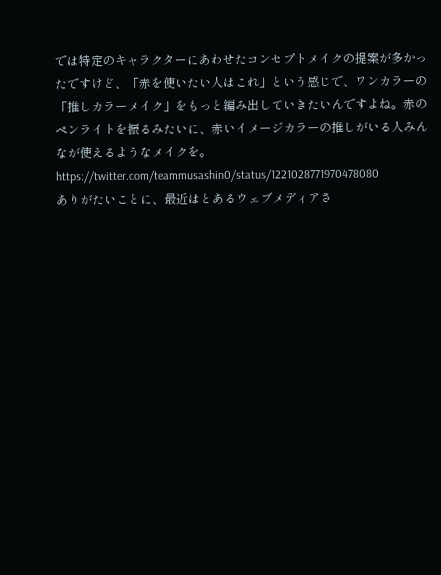では特定のキャラクターにあわせたコンセプトメイクの提案が多かったですけど、「赤を使いたい人はこれ」という感じで、ワンカラーの「推しカラーメイク」をもっと編み出していきたいんですよね。赤のペンライトを振るみたいに、赤いイメージカラーの推しがいる人みんなが使えるようなメイクを。
https://twitter.com/teammusashin0/status/1221028771970478080
ありがたいことに、最近はとあるウェブメディアさ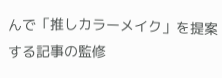んで「推しカラーメイク」を提案する記事の監修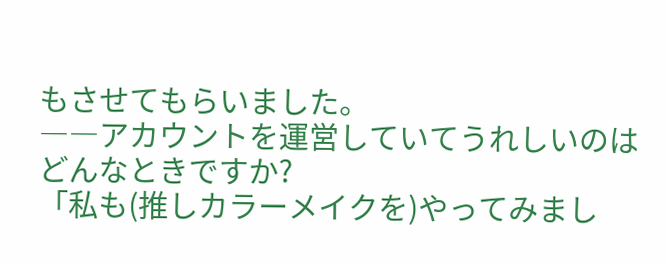もさせてもらいました。
――アカウントを運営していてうれしいのはどんなときですか?
「私も(推しカラーメイクを)やってみまし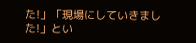た!」「現場にしていきました!」とい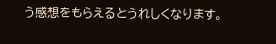う感想をもらえるとうれしくなります。